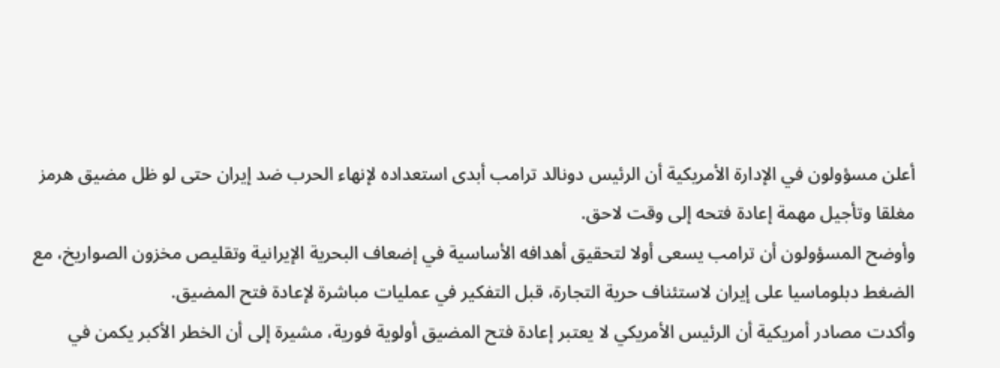أعلن مسؤولون في الإدارة الأمريكية أن الرئيس دونالد ترامب أبدى استعداده لإنهاء الحرب ضد إيران حتى لو ظل مضيق هرمز مغلقا وتأجيل مهمة إعادة فتحه إلى وقت لاحق.
وأوضح المسؤولون أن ترامب يسعى أولا لتحقيق أهدافه الأساسية في إضعاف البحرية الإيرانية وتقليص مخزون الصواريخ، مع الضغط دبلوماسيا على إيران لاستئناف حرية التجارة، قبل التفكير في عمليات مباشرة لإعادة فتح المضيق.
وأكدت مصادر أمريكية أن الرئيس الأمريكي لا يعتبر إعادة فتح المضيق أولوية فورية، مشيرة إلى أن الخطر الأكبر يكمن في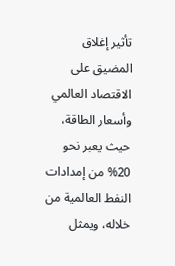تأثير إغلاق المضيق على الاقتصاد العالمي وأسعار الطاقة، حيث يعبر نحو 20% من إمدادات النفط العالمية من خلاله، ويمثل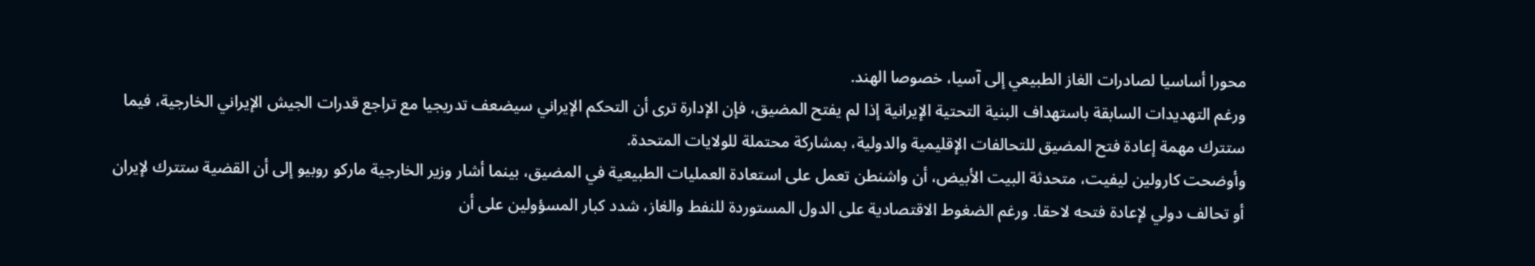محورا أساسيا لصادرات الغاز الطبيعي إلى آسيا، خصوصا الهند.
ورغم التهديدات السابقة باستهداف البنية التحتية الإيرانية إذا لم يفتح المضيق، فإن الإدارة ترى أن التحكم الإيراني سيضعف تدريجيا مع تراجع قدرات الجيش الإيراني الخارجية، فيما ستترك مهمة إعادة فتح المضيق للتحالفات الإقليمية والدولية، بمشاركة محتملة للولايات المتحدة.
وأوضحت كارولين ليفيت، متحدثة البيت الأبيض، أن واشنطن تعمل على استعادة العمليات الطبيعية في المضيق، بينما أشار وزير الخارجية ماركو روبيو إلى أن القضية ستترك لإيران أو تحالف دولي لإعادة فتحه لاحقا. ورغم الضغوط الاقتصادية على الدول المستوردة للنفط والغاز، شدد كبار المسؤولين على أن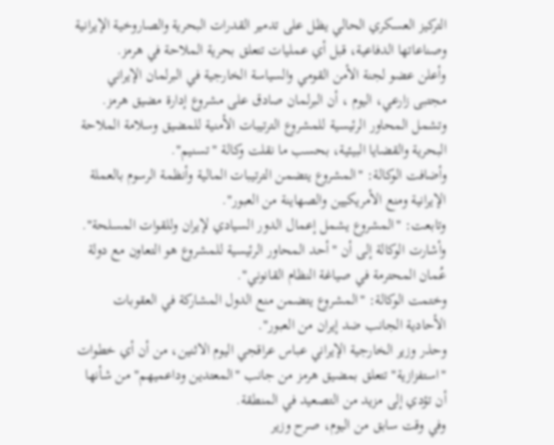التركيز العسكري الحالي يظل على تدمير القدرات البحرية والصاروخية الإيرانية وصناعاتها الدفاعية، قبل أي عمليات تتعلق بحرية الملاحة في هرمز.
وأعلن عضو لجنة الأمن القومي والسياسة الخارجية في البرلمان الإيراني مجتبى زارعي، اليوم ، أن البرلمان صادق على مشروع إدارة مضيق هرمز.
وتشمل المحاور الرئيسية للمشروع الترتيبات الأمنية للمضيق وسلامة الملاحة البحرية والقضايا البيئية، بحسب ما نقلت وكالة "تسنيم".
وأضافت الوكالة: "المشروع يتضمن الترتيبات المالية وأنظمة الرسوم بالعملة الإيرانية ومنع الأمريكيين والصهاينة من العبور".
وتابعت: "المشروع يشمل إعمال الدور السيادي لإيران وللقوات المسلحة".
وأشارت الوكالة إلى أن "أحد المحاور الرئيسية للمشروع هو التعاون مع دولة عُمان المحترمة في صياغة النظام القانوني".
وختمت الوكالة: "المشروع يتضمن منع الدول المشاركة في العقوبات الأحادية الجانب ضد إيران من العبور".
وحذر وزير الخارجية الإيراني عباس عراقجي اليوم الاثنين، من أن أي خطوات "استفزازية" تتعلق بمضيق هرمز من جانب "المعتدين وداعميهم" من شأنها أن تؤدي إلى مزيد من التصعيد في المنطقة.
وفي وقت سابق من اليوم، صرح وزير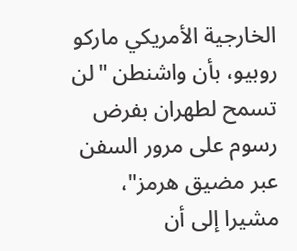الخارجية الأمريكي ماركو روبيو، بأن واشنطن "لن تسمح لطهران بفرض رسوم على مرور السفن عبر مضيق هرمز"، مشيرا إلى أن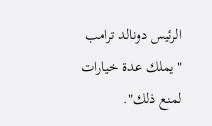الرئيس دونالد ترامب "يملك عدة خيارات لمنع ذلك".